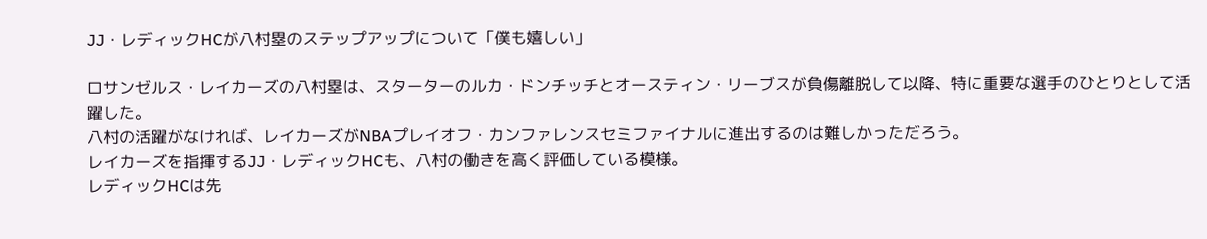JJ・レディックHCが八村塁のステップアップについて「僕も嬉しい」

ロサンゼルス・レイカーズの八村塁は、スターターのルカ・ドンチッチとオースティン・リーブスが負傷離脱して以降、特に重要な選手のひとりとして活躍した。
八村の活躍がなければ、レイカーズがNBAプレイオフ・カンファレンスセミファイナルに進出するのは難しかっただろう。
レイカーズを指揮するJJ・レディックHCも、八村の働きを高く評価している模様。
レディックHCは先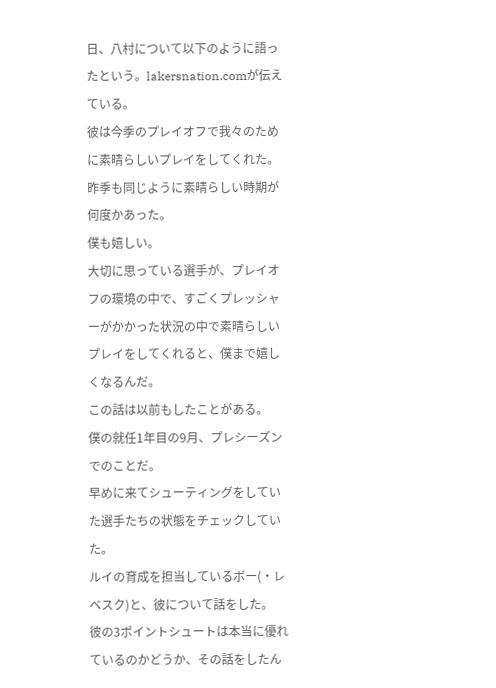日、八村について以下のように語ったという。lakersnation.comが伝えている。
彼は今季のプレイオフで我々のために素晴らしいプレイをしてくれた。
昨季も同じように素晴らしい時期が何度かあった。
僕も嬉しい。
大切に思っている選手が、プレイオフの環境の中で、すごくプレッシャーがかかった状況の中で素晴らしいプレイをしてくれると、僕まで嬉しくなるんだ。
この話は以前もしたことがある。
僕の就任1年目の9月、プレシーズンでのことだ。
早めに来てシューティングをしていた選手たちの状態をチェックしていた。
ルイの育成を担当しているボー(・レベスク)と、彼について話をした。
彼の3ポイントシュートは本当に優れているのかどうか、その話をしたん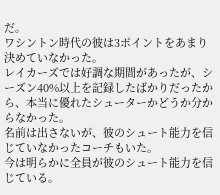だ。
ワシントン時代の彼は3ポイントをあまり決めていなかった。
レイカーズでは好調な期間があったが、シーズン40%以上を記録したばかりだったから、本当に優れたシューターかどうか分からなかった。
名前は出さないが、彼のシュート能力を信じていなかったコーチもいた。
今は明らかに全員が彼のシュート能力を信じている。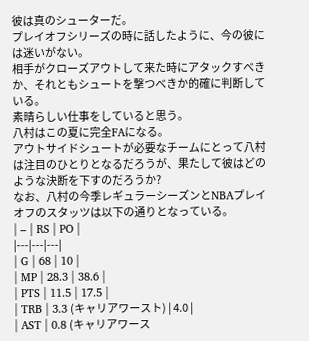彼は真のシューターだ。
プレイオフシリーズの時に話したように、今の彼には迷いがない。
相手がクローズアウトして来た時にアタックすべきか、それともシュートを撃つべきか的確に判断している。
素晴らしい仕事をしていると思う。
八村はこの夏に完全FAになる。
アウトサイドシュートが必要なチームにとって八村は注目のひとりとなるだろうが、果たして彼はどのような決断を下すのだろうか?
なお、八村の今季レギュラーシーズンとNBAプレイオフのスタッツは以下の通りとなっている。
| – | RS | PO |
|---|---|---|
| G | 68 | 10 |
| MP | 28.3 | 38.6 |
| PTS | 11.5 | 17.5 |
| TRB | 3.3 (キャリアワースト) | 4.0 |
| AST | 0.8 (キャリアワース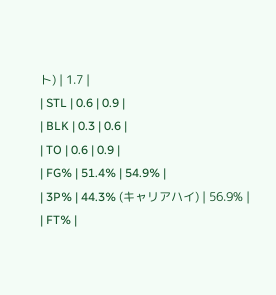ト) | 1.7 |
| STL | 0.6 | 0.9 |
| BLK | 0.3 | 0.6 |
| TO | 0.6 | 0.9 |
| FG% | 51.4% | 54.9% |
| 3P% | 44.3% (キャリアハイ) | 56.9% |
| FT% |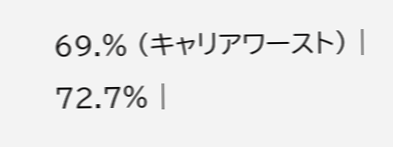69.% (キャリアワースト) | 72.7% |